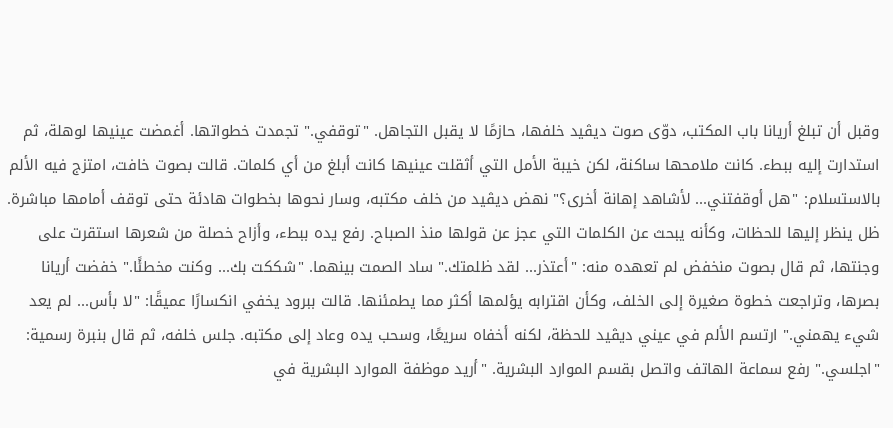وقبل أن تبلغ أريانا باب المكتب، دوّى صوت ديڤيد خلفها، حازمًا لا يقبل التجاهل. "توقفي." تجمدت خطواتها. أغمضت عينيها لوهلة، ثم استدارت إليه ببطء. كانت ملامحها ساكنة، لكن خيبة الأمل التي أثقلت عينيها كانت أبلغ من أي كلمات. قالت بصوت خافت، امتزج فيه الألم بالاستسلام: "هل أوقفتني... لأشاهد إهانة أخرى؟" نهض ديڤيد من خلف مكتبه، وسار نحوها بخطوات هادئة حتى توقف أمامها مباشرة. ظل ينظر إليها للحظات، وكأنه يبحث عن الكلمات التي عجز عن قولها منذ الصباح. رفع يده ببطء، وأزاح خصلة من شعرها استقرت على وجنتها، ثم قال بصوت منخفض لم تعهده منه: "أعتذر... لقد ظلمتك." ساد الصمت بينهما. "شككت بك... وكنت مخطئًا." خفضت أريانا بصرها، وتراجعت خطوة صغيرة إلى الخلف، وكأن اقترابه يؤلمها أكثر مما يطمئنها. قالت ببرود يخفي انكسارًا عميقًا: "لا بأس... لم يعد شيء يهمني." ارتسم الألم في عيني ديڤيد للحظة، لكنه أخفاه سريعًا، وسحب يده وعاد إلى مكتبه. جلس خلفه، ثم قال بنبرة رسمية: "اجلسي." رفع سماعة الهاتف واتصل بقسم الموارد البشرية. "أريد موظفة الموارد البشرية في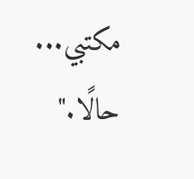مكتبي... حالًا."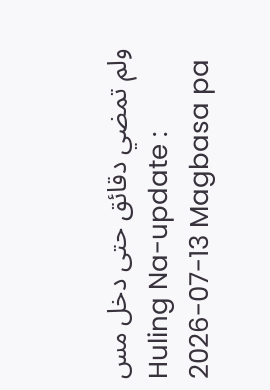ولم تمضي دقائق حتى دخل مس
Huling Na-update : 2026-07-13 Magbasa pa